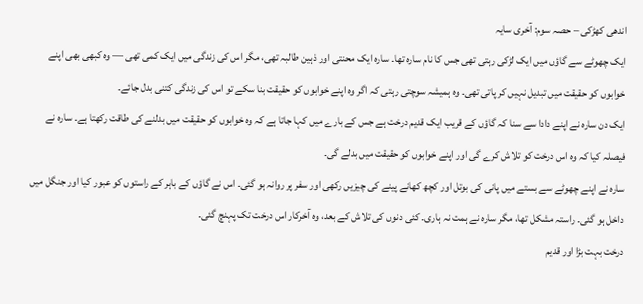اندھی کھڑکی – حصہ سوم: آخری سایہ
ایک چھوٹے سے گاؤں میں ایک لڑکی رہتی تھی جس کا نام سارہ تھا۔ سارہ ایک محنتی اور ذہین طالبہ تھی، مگر اس کی زندگی میں ایک کمی تھی — وہ کبھی بھی اپنے خوابوں کو حقیقت میں تبدیل نہیں کر پاتی تھی۔ وہ ہمیشہ سوچتی رہتی کہ اگر وہ اپنے خوابوں کو حقیقت بنا سکے تو اس کی زندگی کتنی بدل جائے۔
ایک دن سارہ نے اپنے دادا سے سنا کہ گاؤں کے قریب ایک قدیم درخت ہے جس کے بارے میں کہا جاتا ہے کہ وہ خوابوں کو حقیقت میں بدلنے کی طاقت رکھتا ہے۔ سارہ نے فیصلہ کیا کہ وہ اس درخت کو تلاش کرے گی اور اپنے خوابوں کو حقیقت میں بدلے گی۔
سارہ نے اپنے چھوٹے سے بستے میں پانی کی بوتل اور کچھ کھانے پینے کی چیزیں رکھی اور سفر پر روانہ ہو گئی۔ اس نے گاؤں کے باہر کے راستوں کو عبور کیا اور جنگل میں داخل ہو گئی۔ راستہ مشکل تھا، مگر سارہ نے ہمت نہ ہاری۔ کئی دنوں کی تلاش کے بعد، وہ آخرکار اس درخت تک پہنچ گئی۔
درخت بہت بڑا اور قدیم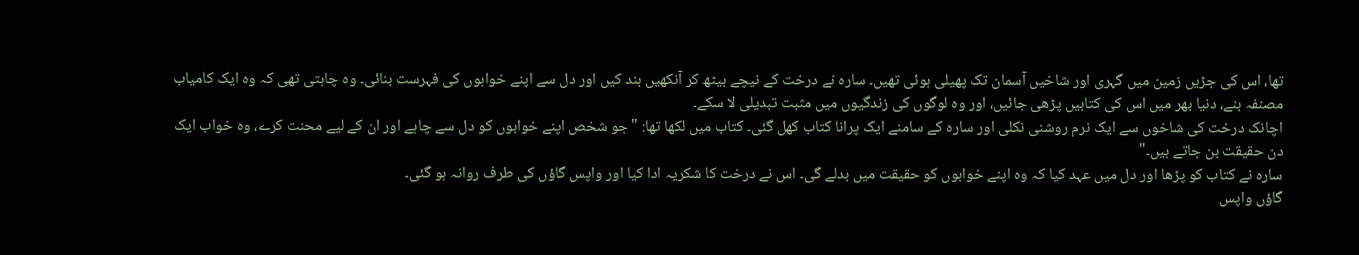تھا، اس کی جڑیں زمین میں گہری اور شاخیں آسمان تک پھیلی ہوئی تھیں۔ سارہ نے درخت کے نیچے بیٹھ کر آنکھیں بند کیں اور دل سے اپنے خوابوں کی فہرست بنائی۔ وہ چاہتی تھی کہ وہ ایک کامیاب مصنفہ بنے، دنیا بھر میں اس کی کتابیں پڑھی جائیں، اور وہ لوگوں کی زندگیوں میں مثبت تبدیلی لا سکے۔
اچانک درخت کی شاخوں سے ایک نرم روشنی نکلی اور سارہ کے سامنے ایک پرانا کتاب کھل گئی۔ کتاب میں لکھا تھا: "جو شخص اپنے خوابوں کو دل سے چاہے اور ان کے لیے محنت کرے، وہ خواب ایک دن حقیقت بن جاتے ہیں۔"
سارہ نے کتاب کو پڑھا اور دل میں عہد کیا کہ وہ اپنے خوابوں کو حقیقت میں بدلے گی۔ اس نے درخت کا شکریہ ادا کیا اور واپس گاؤں کی طرف روانہ ہو گئی۔
گاؤں واپس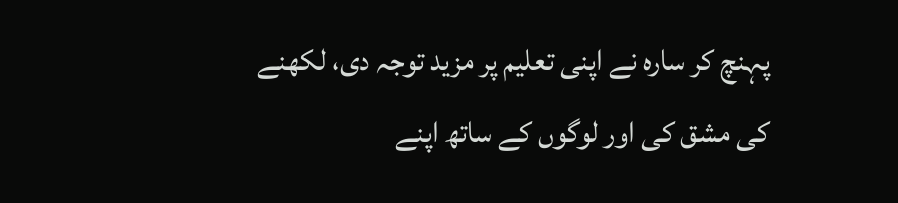پہنچ کر سارہ نے اپنی تعلیم پر مزید توجہ دی، لکھنے کی مشق کی اور لوگوں کے ساتھ اپنے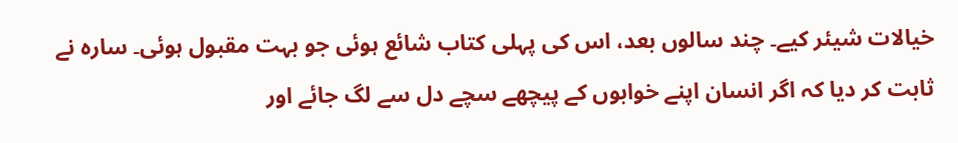خیالات شیئر کیے۔ چند سالوں بعد، اس کی پہلی کتاب شائع ہوئی جو بہت مقبول ہوئی۔ سارہ نے ثابت کر دیا کہ اگر انسان اپنے خوابوں کے پیچھے سچے دل سے لگ جائے اور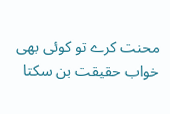محنت کرے تو کوئی بھی خواب حقیقت بن سکتا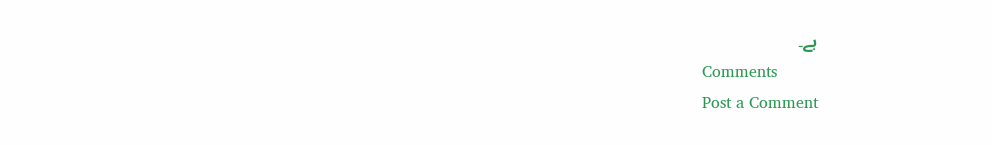ہے۔
Comments
Post a Comment